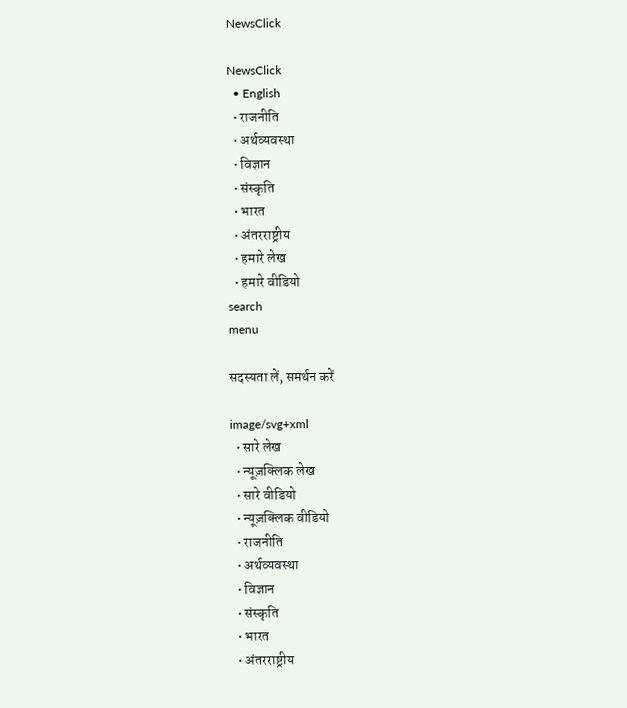NewsClick

NewsClick
  • English
  • राजनीति
  • अर्थव्यवस्था
  • विज्ञान
  • संस्कृति
  • भारत
  • अंतरराष्ट्रीय
  • हमारे लेख
  • हमारे वीडियो
search
menu

सदस्यता लें, समर्थन करें

image/svg+xml
  • सारे लेख
  • न्यूज़क्लिक लेख
  • सारे वीडियो
  • न्यूज़क्लिक वीडियो
  • राजनीति
  • अर्थव्यवस्था
  • विज्ञान
  • संस्कृति
  • भारत
  • अंतरराष्ट्रीय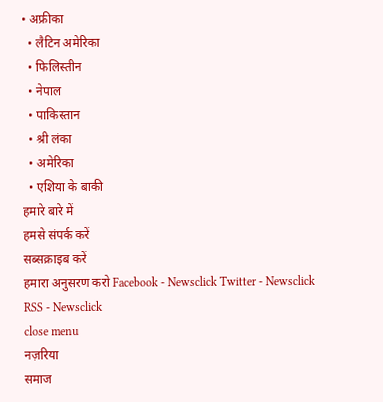• अफ्रीका
  • लैटिन अमेरिका
  • फिलिस्तीन
  • नेपाल
  • पाकिस्तान
  • श्री लंका
  • अमेरिका
  • एशिया के बाकी
हमारे बारे में
हमसे संपर्क करें
सब्सक्राइब करें
हमारा अनुसरण करो Facebook - Newsclick Twitter - Newsclick RSS - Newsclick
close menu
नज़रिया
समाज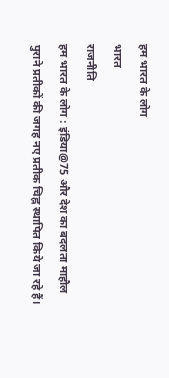हम भारत के लोग
भारत
राजनीति
हम भारत के लोग : इंडिया@75 और देश का बदलता माहौल
पुराने प्रतीकों की जगह नए प्रतीक चिह्न स्थापित किये जा रहे हैं।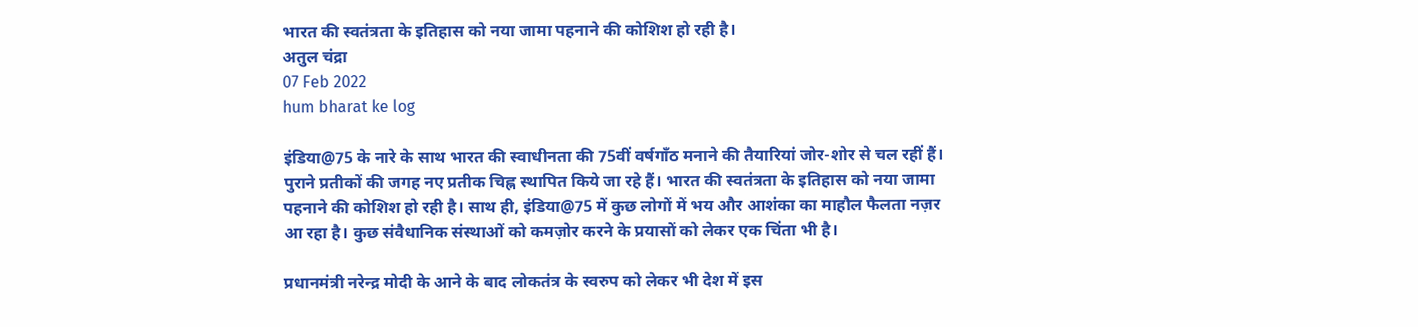भारत की स्वतंत्रता के इतिहास को नया जामा पहनाने की कोशिश हो रही है।
अतुल चंद्रा
07 Feb 2022
hum bharat ke log

इंडिया@75 के नारे के साथ भारत की स्वाधीनता की 75वीं वर्षगाँठ मनाने की तैयारियां जोर-शोर से चल रहीं हैं। पुराने प्रतीकों की जगह नए प्रतीक चिह्न स्थापित किये जा रहे हैं। भारत की स्वतंत्रता के इतिहास को नया जामा पहनाने की कोशिश हो रही है। साथ ही, इंडिया@75 में कुछ लोगों में भय और आशंका का माहौल फैलता नज़र आ रहा है। कुछ संवैधानिक संस्थाओं को कमज़ोर करने के प्रयासों को लेकर एक चिंता भी है।

प्रधानमंत्री नरेन्द्र मोदी के आने के बाद लोकतंत्र के स्वरुप को लेकर भी देश में इस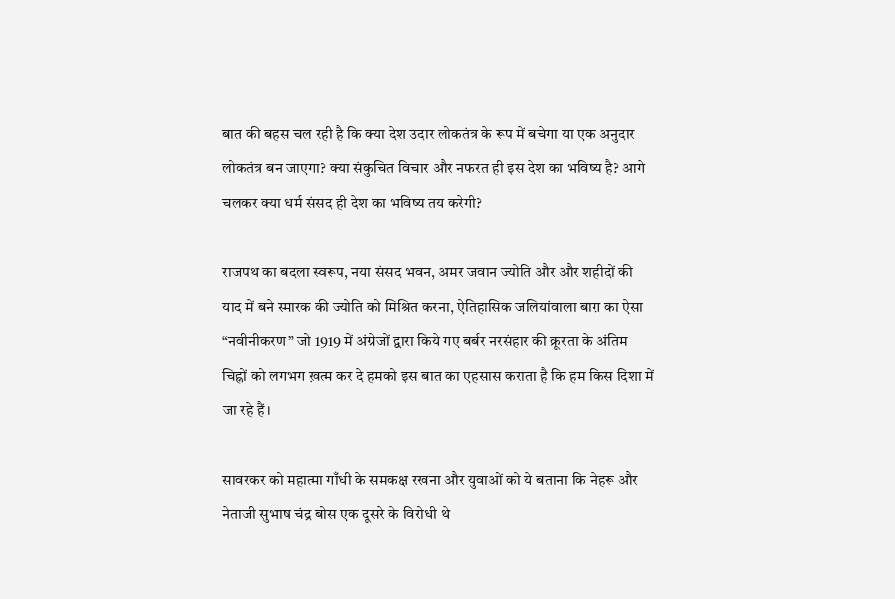बात की बहस चल रही है कि क्या देश उदार लोकतंत्र के रूप में बचेगा या एक अनुदार लोकतंत्र बन जाएगा? क्या संकुचित विचार और नफरत ही इस देश का भविष्य है? आगे चलकर क्या धर्म संसद ही देश का भविष्य तय करेगी?

राजपथ का बदला स्वरूप, नया संसद भवन, अमर जवान ज्योति और और शहीदों की याद में बने स्मारक की ज्योति को मिश्रित करना, ऐतिहासिक जलियांवाला बाग़ का ऐसा “नवीनीकरण” जो 1919 में अंग्रेजों द्वारा किये गए बर्बर नरसंहार की क्रूरता के अंतिम चिह्नों को लगभग ख़त्म कर दे हमको इस बात का एहसास कराता है कि हम किस दिशा में जा रहे हैं।

सावरकर को महात्मा गाँधी के समकक्ष रखना और युवाओं को ये बताना कि नेहरू और नेताजी सुभाष चंद्र बोस एक दूसरे के विरोधी थे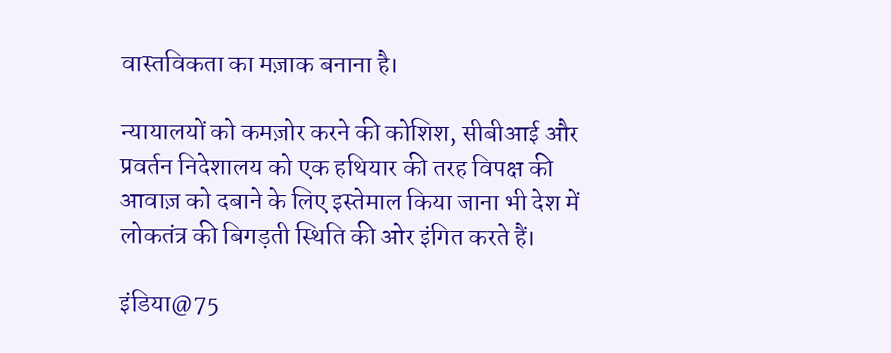वास्तविकता का मज़ाक बनाना है।

न्यायालयों को कमज़ोर करने की कोशिश, सीबीआई और प्रवर्तन निदेशालय को एक हथियार की तरह विपक्ष की आवाज़ को दबाने के लिए इस्तेमाल किया जाना भी देश में लोकतंत्र की बिगड़ती स्थिति की ओर इंगित करते हैं।

इंडिया@75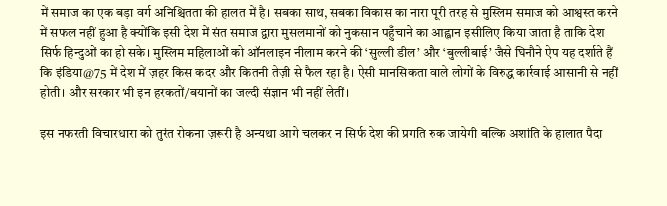में समाज का एक बड़ा वर्ग अनिश्चितता की हालत में है। सबका साथ, सबका विकास का नारा पूरी तरह से मुस्लिम समाज को आश्वस्त करने में सफल नहीं हुआ है क्योंकि इसी देश में संत समाज द्वारा मुसलमानों को नुकसान पहुँचाने का आह्वान इसीलिए किया जाता है ताकि देश सिर्फ हिन्दुओं का हो सके। मुस्लिम महिलाओं को ऑनलाइन नीलाम करने की ‘सुल्ली डील’ और ‘बुल्लीबाई’ जैसे घिनौने ऐप यह दर्शाते हैं कि इंडिया@75 में देश में ज़हर किस कदर और कितनी तेज़ी से फैल रहा है। ऐसी मानसिकता वाले लोगों के विरुद्ध कार्रवाई आसानी से नहीं होती। और सरकार भी इन हरकतों/बयानों का जल्दी संज्ञान भी नहीं लेतीं।

इस नफरती विचारधारा को तुरंत रोकना ज़रूरी है अन्यथा आगे चलकर न सिर्फ देश की प्रगति रुक जायेगी बल्कि अशांति के हालात पैदा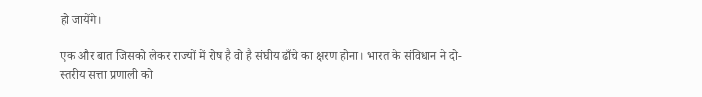हो जायेंगे।

एक और बात जिसको लेकर राज्यों में रोष है वो है संघीय ढाँचे का क्षरण होना। भारत के संविधान ने दो-स्तरीय सत्ता प्रणाली को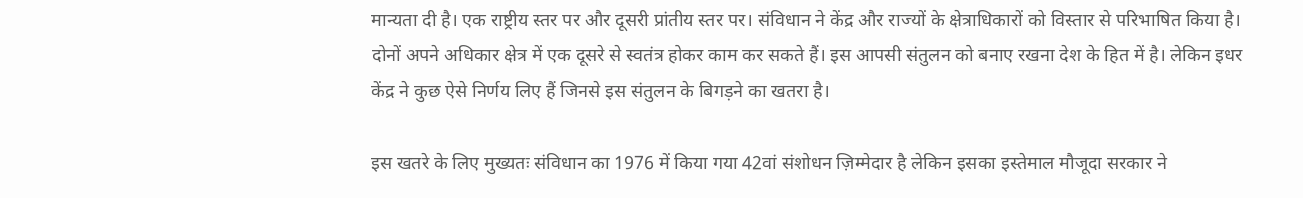मान्यता दी है। एक राष्ट्रीय स्तर पर और दूसरी प्रांतीय स्तर पर। संविधान ने केंद्र और राज्यों के क्षेत्राधिकारों को विस्तार से परिभाषित किया है। दोनों अपने अधिकार क्षेत्र में एक दूसरे से स्वतंत्र होकर काम कर सकते हैं। इस आपसी संतुलन को बनाए रखना देश के हित में है। लेकिन इधर केंद्र ने कुछ ऐसे निर्णय लिए हैं जिनसे इस संतुलन के बिगड़ने का खतरा है।

इस खतरे के लिए मुख्यतः संविधान का 1976 में किया गया 42वां संशोधन ज़िम्मेदार है लेकिन इसका इस्तेमाल मौजूदा सरकार ने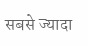सबसे ज्यादा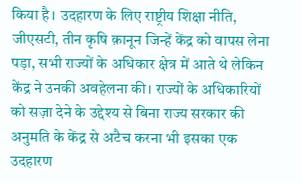किया है। उदहारण के लिए राष्ट्रीय शिक्षा नीति, जीएसटी, तीन कृषि क़ानून जिन्हें केंद्र को वापस लेना पड़ा, सभी राज्यों के अधिकार क्षेत्र में आते थे लेकिन केंद्र ने उनकी अवहेलना की। राज्यों के अधिकारियों को सज़ा देने के उद्देश्य से बिना राज्य सरकार की अनुमति के केंद्र से अटैच करना भी इसका एक उदहारण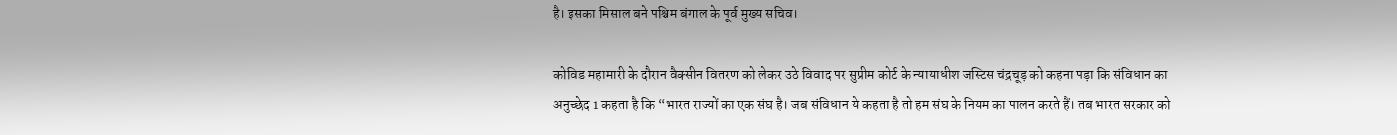है। इसका मिसाल बने पश्चिम बंगाल के पूर्व मुख्य सचिव।

कोविड महामारी के दौरान वैक्सीन वितरण को लेकर उठे विवाद पर सुप्रीम कोर्ट के न्यायाधीश जस्टिस चंद्रचूड़ को कहना पड़ा कि संविधान का अनुच्छेद 1 कहता है कि “भारत राज्यों का एक संघ है। जब संविधान ये कहता है तो हम संघ के नियम का पालन करते हैं। तब भारत सरकार को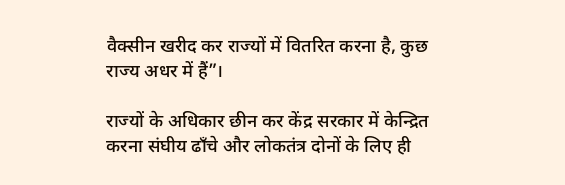वैक्सीन खरीद कर राज्यों में वितरित करना है, कुछ राज्य अधर में हैं”।

राज्यों के अधिकार छीन कर केंद्र सरकार में केन्द्रित करना संघीय ढाँचे और लोकतंत्र दोनों के लिए ही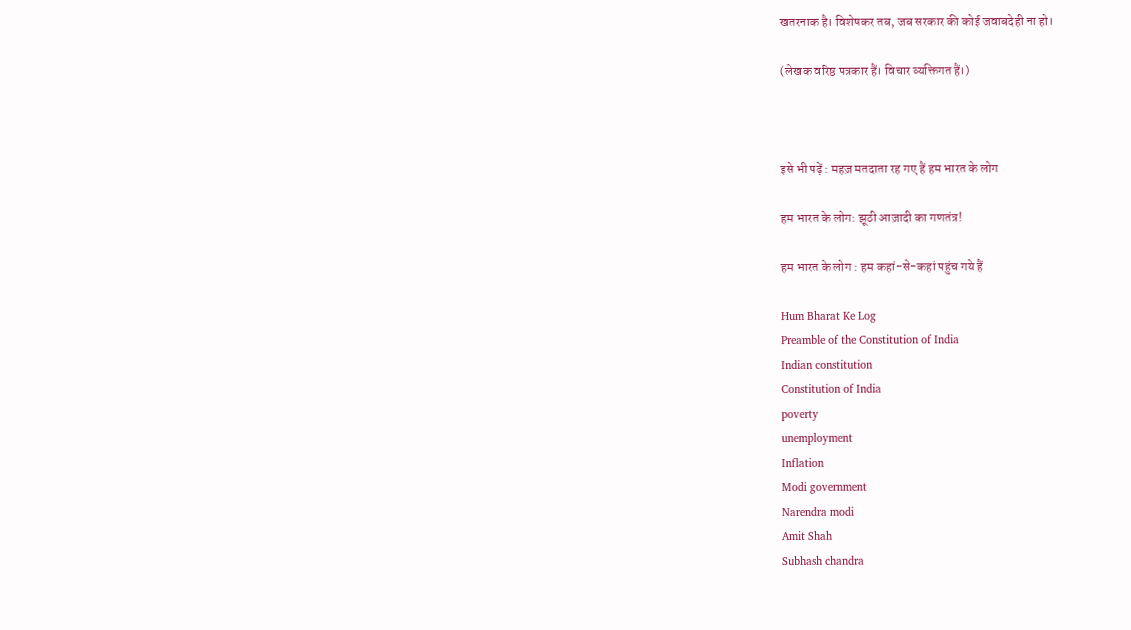खतरनाक है। विशेषकर तब, जब सरकार की कोई जवाबदेही ना हो।

(लेखक वरिष्ठ पत्रकार हैं। विचार व्यक्तिगत हैं।)



इसे भी पढ़ें : महज़ मतदाता रह गए हैं हम भारत के लोग

हम भारत के लोग: झूठी आज़ादी का गणतंत्र!

हम भारत के लोग : हम कहां-से-कहां पहुंच गये हैं

Hum Bharat Ke Log
Preamble of the Constitution of India
Indian constitution
Constitution of India
poverty
unemployment
Inflation
Modi government
Narendra modi
Amit Shah
Subhash chandra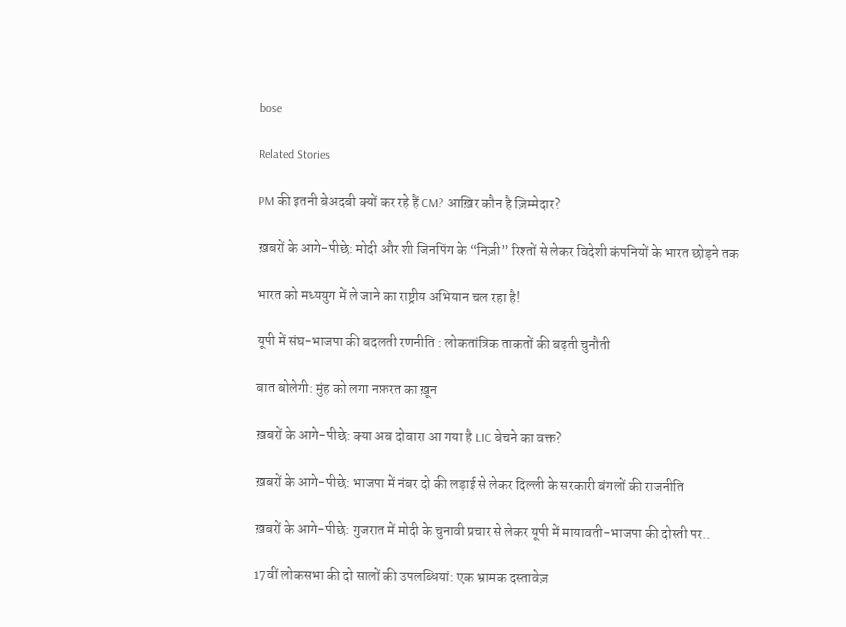bose

Related Stories

PM की इतनी बेअदबी क्यों कर रहे हैं CM? आख़िर कौन है ज़िम्मेदार?

ख़बरों के आगे-पीछे: मोदी और शी जिनपिंग के “निज़ी” रिश्तों से लेकर विदेशी कंपनियों के भारत छोड़ने तक

भारत को मध्ययुग में ले जाने का राष्ट्रीय अभियान चल रहा है!

यूपी में संघ-भाजपा की बदलती रणनीति : लोकतांत्रिक ताकतों की बढ़ती चुनौती

बात बोलेगी: मुंह को लगा नफ़रत का ख़ून

ख़बरों के आगे-पीछे: क्या अब दोबारा आ गया है LIC बेचने का वक्त?

ख़बरों के आगे-पीछे: भाजपा में नंबर दो की लड़ाई से लेकर दिल्ली के सरकारी बंगलों की राजनीति

ख़बरों के आगे-पीछे: गुजरात में मोदी के चुनावी प्रचार से लेकर यूपी में मायावती-भाजपा की दोस्ती पर..

17वीं लोकसभा की दो सालों की उपलब्धियां: एक भ्रामक दस्तावेज़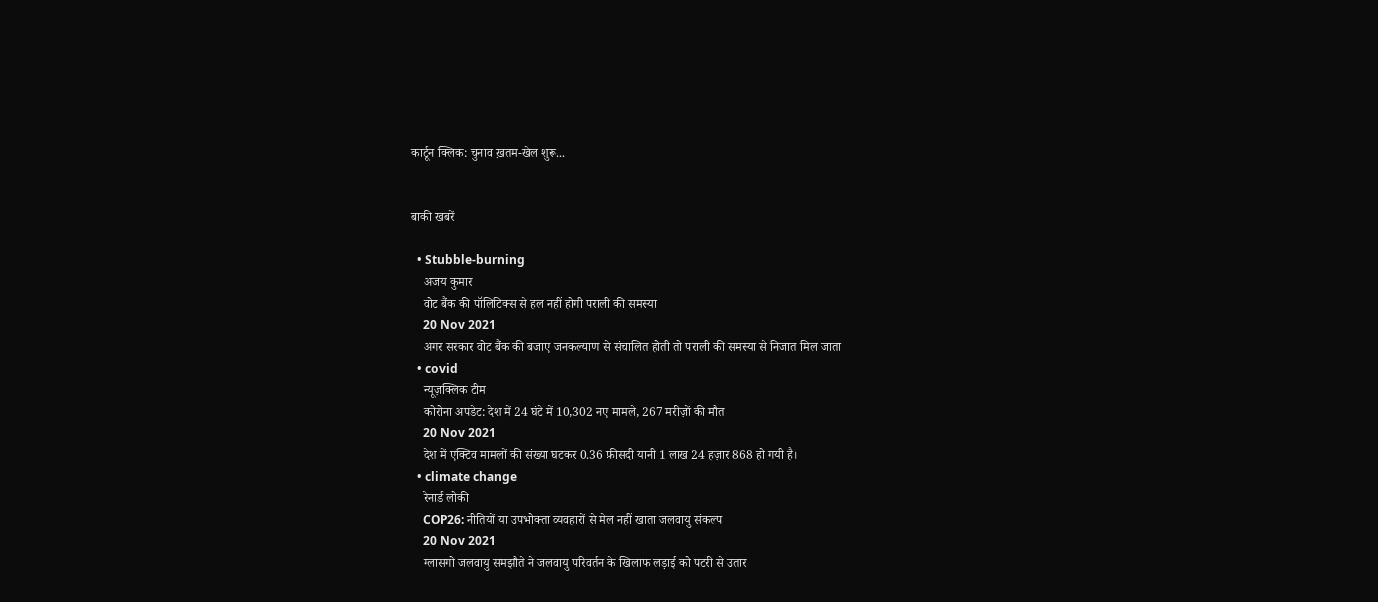कार्टून क्लिक: चुनाव ख़तम-खेल शुरू...


बाकी खबरें

  • Stubble-burning
    अजय कुमार
    वोट बैंक की पॉलिटिक्स से हल नहीं होगी पराली की समस्या
    20 Nov 2021
    अगर सरकार वोट बैंक की बजाए जनकल्याण से संचालित होती तो पराली की समस्या से निजात मिल जाता
  • covid
    न्यूज़क्लिक टीम
    कोरोना अपडेट: देश में 24 घंटे में 10,302 नए मामले, 267 मरीज़ों की मौत
    20 Nov 2021
    देश में एक्टिव मामलों की संख्या घटकर 0.36 फ़ीसदी यानी 1 लाख 24 हज़ार 868 हो गयी है।
  • climate change
    रेनार्ड लोकी
    COP26: नीतियों या उपभोक्ता व्यवहारों से मेल नहीं खाता जलवायु संकल्प
    20 Nov 2021
    ग्लासगो जलवायु समझौते ने जलवायु परिवर्तन के खिलाफ लड़ाई को पटरी से उतार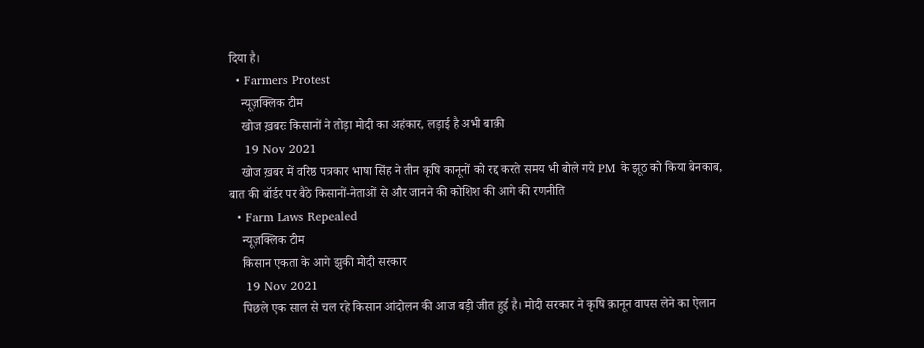दिया है।
  • Farmers Protest
    न्यूज़क्लिक टीम
    खोज ख़बरः किसानों ने तोड़ा मोदी का अहंकार, लड़ाई है अभी बाक़ी
    19 Nov 2021
    खोज ख़बर में वरिष्ठ पत्रकार भाषा सिंह ने तीन कृषि कानूनों को रद्द करते समय भी बोले गये PM के झूठ को किया बेनकाब, बात की बॉर्डर पर बैठे किसानों-नेताओं से और जानने की कोशिश की आगे की रणनीति
  • Farm Laws Repealed
    न्यूज़क्लिक टीम
    किसान एकता के आगे झुकी मोदी सरकार
    19 Nov 2021
    पिछले एक साल से चल रहे किसान आंदोलन की आज बड़ी जीत हुई है। मोदी सरकार ने कृषि क़ानून वापस लेने का ऐलान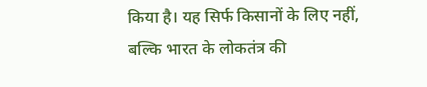किया है। यह सिर्फ किसानों के लिए नहीं, बल्कि भारत के लोकतंत्र की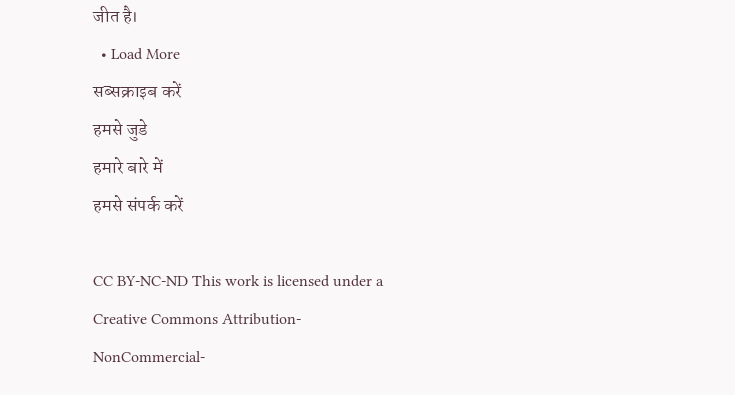जीत है।
  • Load More
सब्सक्राइब करें
हमसे जुडे
हमारे बारे में
हमसे संपर्क करें

CC BY-NC-ND This work is licensed under a Creative Commons Attribution-NonCommercial-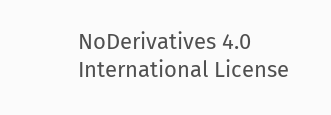NoDerivatives 4.0 International License